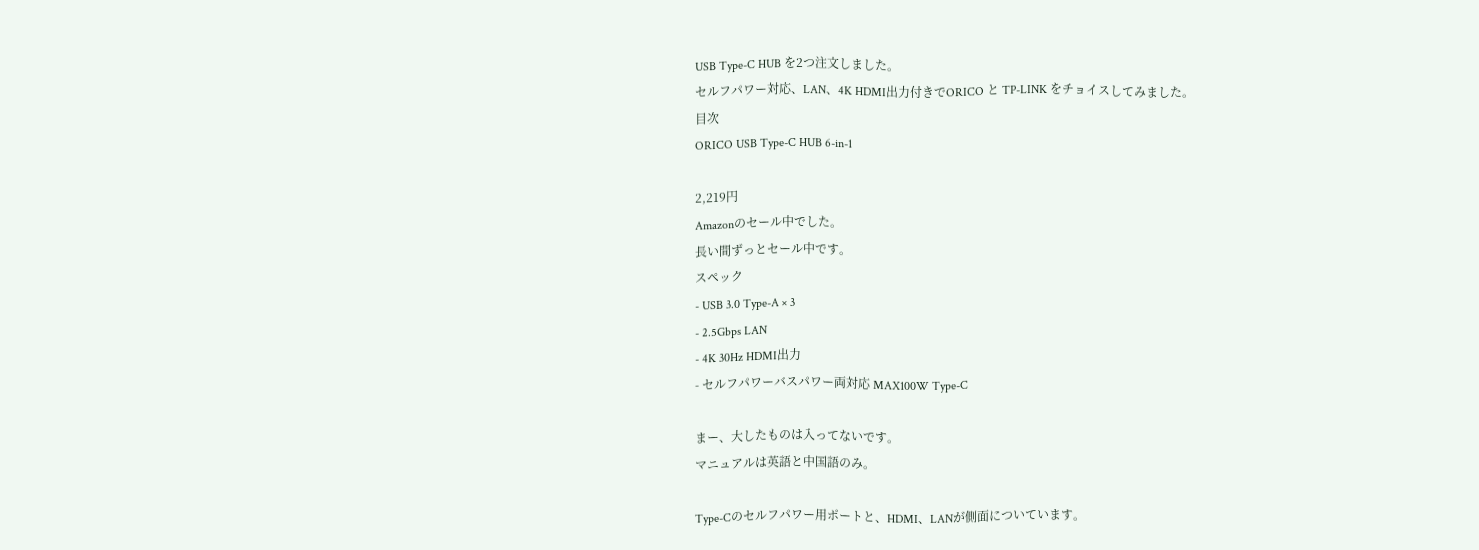USB Type-C HUB を2つ注文しました。
セルフパワー対応、LAN、4K HDMI出力付きでORICO と TP-LINK をチョイスしてみました。
目次
ORICO USB Type-C HUB 6-in-1

2,219円
Amazonのセール中でした。
長い間ずっとセール中です。
スペック
- USB 3.0 Type-A × 3
- 2.5Gbps LAN
- 4K 30Hz HDMI出力
- セルフパワーバスパワー両対応 MAX100W Type-C

まー、大したものは入ってないです。
マニュアルは英語と中国語のみ。

Type-Cのセルフパワー用ポートと、HDMI、LANが側面についています。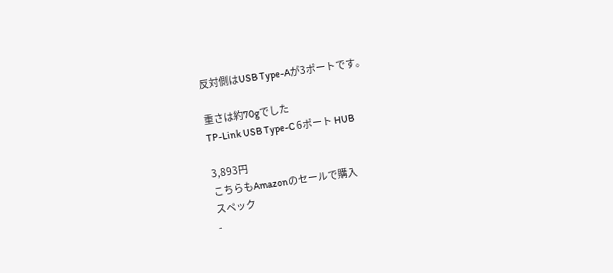反対側はUSB Type-Aが3ポートです。

重さは約70gでした
TP-Link USB Type-C 6ポート HUB

3,893円
こちらもAmazonのセールで購入
スペック
-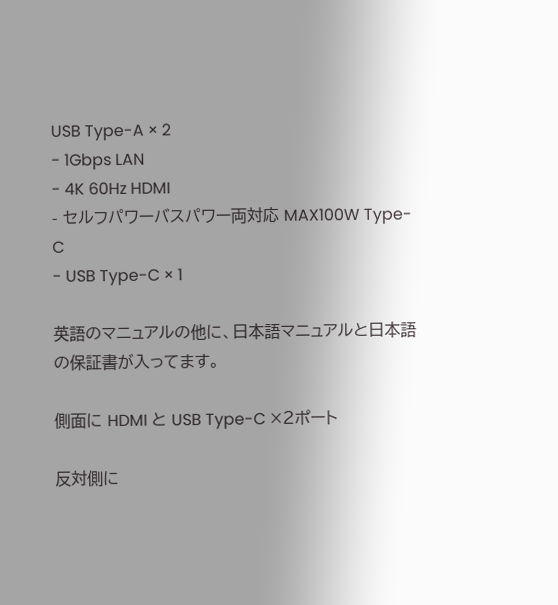USB Type-A × 2
- 1Gbps LAN
- 4K 60Hz HDMI
- セルフパワーバスパワー両対応 MAX100W Type-C
- USB Type-C × 1

英語のマニュアルの他に、日本語マニュアルと日本語の保証書が入ってます。

側面に HDMI と USB Type-C ×2ポート

反対側に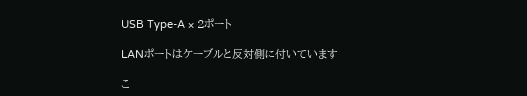USB Type-A × 2ポート

LANポートはケーブルと反対側に付いています

こ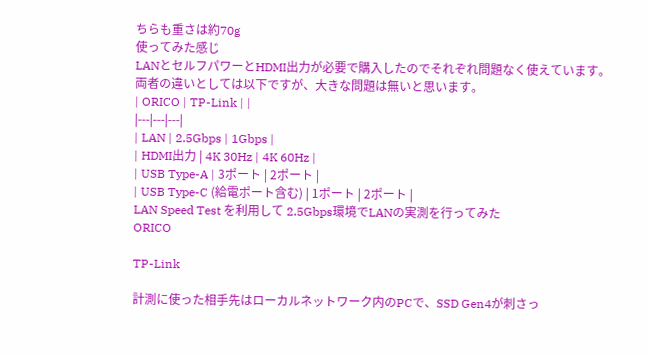ちらも重さは約70g
使ってみた感じ
LANとセルフパワーとHDMI出力が必要で購入したのでそれぞれ問題なく使えています。
両者の違いとしては以下ですが、大きな問題は無いと思います。
| ORICO | TP-Link | |
|---|---|---|
| LAN | 2.5Gbps | 1Gbps |
| HDMI出力 | 4K 30Hz | 4K 60Hz |
| USB Type-A | 3ポート | 2ポート |
| USB Type-C (給電ポート含む) | 1ポート | 2ポート |
LAN Speed Test を利用して 2.5Gbps環境でLANの実測を行ってみた
ORICO

TP-Link

計測に使った相手先はローカルネットワーク内のPCで、SSD Gen4が刺さっ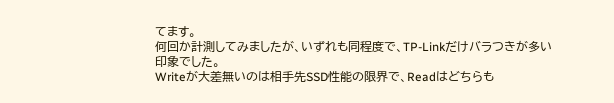てます。
何回か計測してみましたが、いずれも同程度で、TP-Linkだけバラつきが多い印象でした。
Writeが大差無いのは相手先SSD性能の限界で、Readはどちらも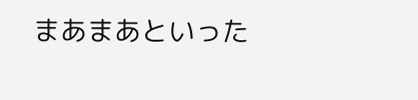まあまあといった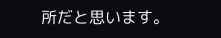所だと思います。